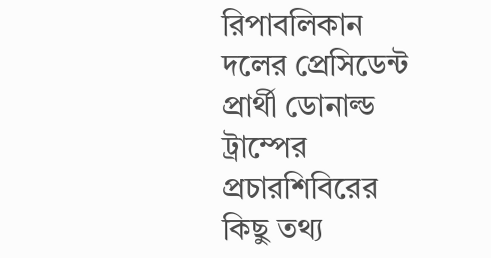রিপাবলিকান দলের প্রেসিডেন্ট প্রার্থী ডোনাল্ড ট্রাম্পের প্রচারশিবিরের কিছু তথ্য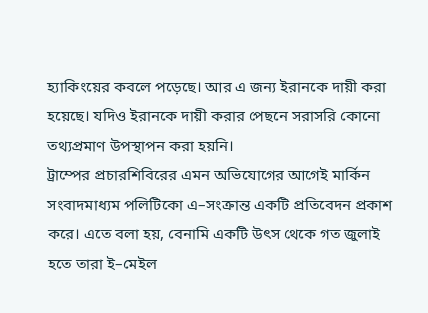হ্যাকিংয়ের কবলে পড়েছে। আর এ জন্য ইরানকে দায়ী করা হয়েছে। যদিও ইরানকে দায়ী করার পেছনে সরাসরি কোনো তথ্যপ্রমাণ উপস্থাপন করা হয়নি।
ট্রাম্পের প্রচারশিবিরের এমন অভিযোগের আগেই মার্কিন সংবাদমাধ্যম পলিটিকো এ–সংক্রান্ত একটি প্রতিবেদন প্রকাশ করে। এতে বলা হয়, বেনামি একটি উৎস থেকে গত জুলাই হতে তারা ই–মেইল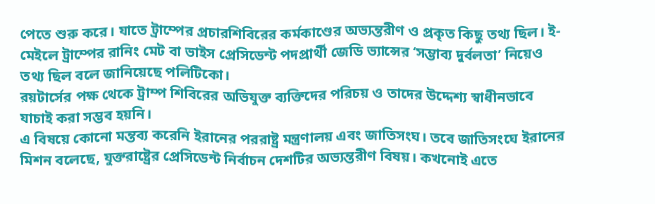পেতে শুরু করে। যাতে ট্রাম্পের প্রচারশিবিরের কর্মকাণ্ডের অভ্যন্তরীণ ও প্রকৃত কিছু তথ্য ছিল। ই-মেইলে ট্রাম্পের রানিং মেট বা ভাইস প্রেসিডেন্ট পদপ্রার্থী জেডি ভ্যান্সের ‘সম্ভাব্য দুর্বলতা’ নিয়েও তথ্য ছিল বলে জানিয়েছে পলিটিকো।
রয়টার্সের পক্ষ থেকে ট্রাম্প শিবিরের অভিযুক্ত ব্যক্তিদের পরিচয় ও তাদের উদ্দেশ্য স্বাধীনভাবে যাচাই করা সম্ভব হয়নি।
এ বিষয়ে কোনো মন্তব্য করেনি ইরানের পররাষ্ট্র মন্ত্রণালয় এবং জাতিসংঘ। তবে জাতিসংঘে ইরানের মিশন বলেছে, যুক্তরাষ্ট্রের প্রেসিডেন্ট নির্বাচন দেশটির অভ্যন্তরীণ বিষয়। কখনোই এতে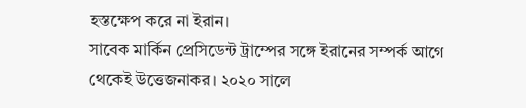হস্তক্ষেপ করে না ইরান।
সাবেক মার্কিন প্রেসিডেন্ট ট্রাম্পের সঙ্গে ইরানের সম্পর্ক আগে থেকেই উত্তেজনাকর। ২০২০ সালে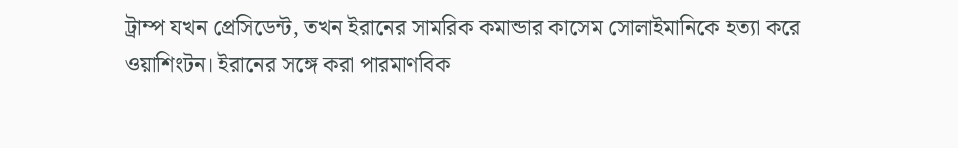ট্রাম্প যখন প্রেসিডেন্ট, তখন ইরানের সামরিক কমান্ডার কাসেম সোলাইমানিকে হত্যা করে ওয়াশিংটন। ইরানের সঙ্গে করা পারমাণবিক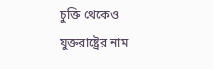চুক্তি থেকেও যুক্তরাষ্ট্রের নাম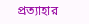প্রত্যাহার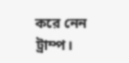করে নেন ট্রাম্প।